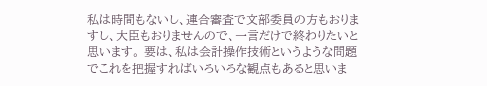私は時間もないし、連合審査で文部委員の方もおりますし、大臣もおりませんので、一言だけで終わりたいと思います。 要は、私は会計操作技術というような問題でこれを把握すればいろいろな観点もあると思いま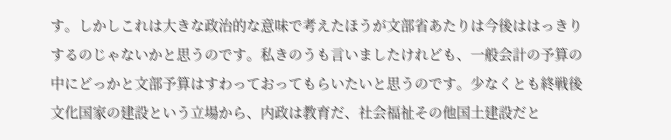す。しかしこれは大きな政治的な意味で考えたほうが文部省あたりは今後ははっきりするのじゃないかと思うのです。私きのうも言いましたけれども、一般会計の予算の中にどっかと文部予算はすわっておってもらいたいと思うのです。少なくとも終戦後文化国家の建設という立場から、内政は教育だ、社会福祉その他国土建設だと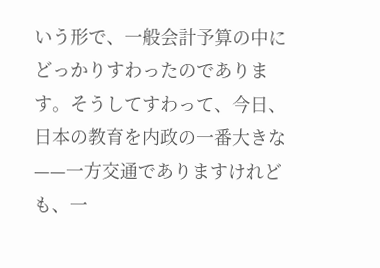いう形で、一般会計予算の中にどっかりすわったのであります。そうしてすわって、今日、日本の教育を内政の一番大きな——一方交通でありますけれども、一